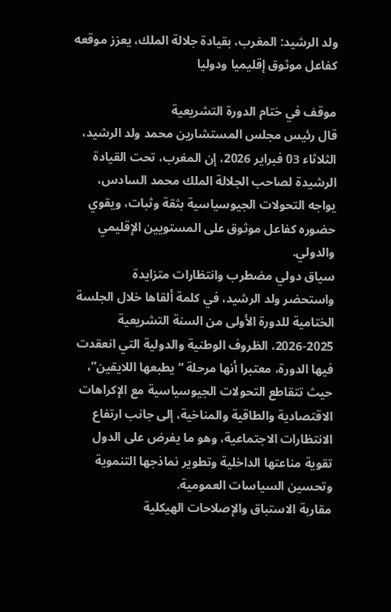ولد الرشيد: المغرب، بقيادة جلالة الملك، يعزز موقعه كفاعل موثوق إقليميا ودوليا

موقف في ختام الدورة التشريعية
قال رئيس مجلس المستشارين محمد ولد الرشيد، الثلاثاء 03 فبراير 2026، إن المغرب، تحت القيادة الرشيدة لصاحب الجلالة الملك محمد السادس، يواجه التحولات الجيوسياسية بثقة وثبات، ويقوي حضوره كفاعل موثوق على المستويين الإقليمي والدولي.
سياق دولي مضطرب وانتظارات متزايدة
واستحضر ولد الرشيد، في كلمة ألقاها خلال الجلسة الختامية للدورة الأولى من السنة التشريعية 2025-2026، الظروف الوطنية والدولية التي انعقدت فيها الدورة، معتبرا أنها مرحلة “يطبعها اللايقين”، حيث تتقاطع التحولات الجيوسياسية مع الإكراهات الاقتصادية والطاقية والمناخية، إلى جانب ارتفاع الانتظارات الاجتماعية، وهو ما يفرض على الدول تقوية مناعتها الداخلية وتطوير نماذجها التنموية وتحسين السياسات العمومية.
مقاربة الاستباق والإصلاحات الهيكلية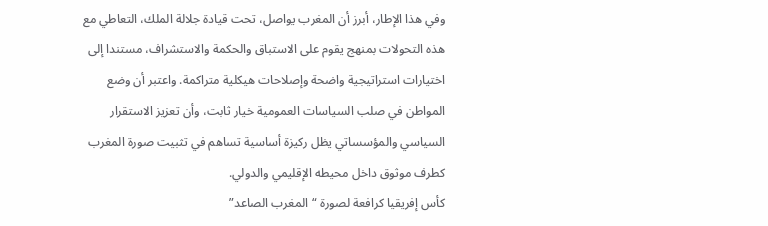وفي هذا الإطار، أبرز أن المغرب يواصل، تحت قيادة جلالة الملك، التعاطي مع هذه التحولات بمنهج يقوم على الاستباق والحكمة والاستشراف، مستندا إلى اختيارات استراتيجية واضحة وإصلاحات هيكلية متراكمة. واعتبر أن وضع المواطن في صلب السياسات العمومية خيار ثابت، وأن تعزيز الاستقرار السياسي والمؤسساتي يظل ركيزة أساسية تساهم في تثبيت صورة المغرب كطرف موثوق داخل محيطه الإقليمي والدولي.
كأس إفريقيا كرافعة لصورة “المغرب الصاعد”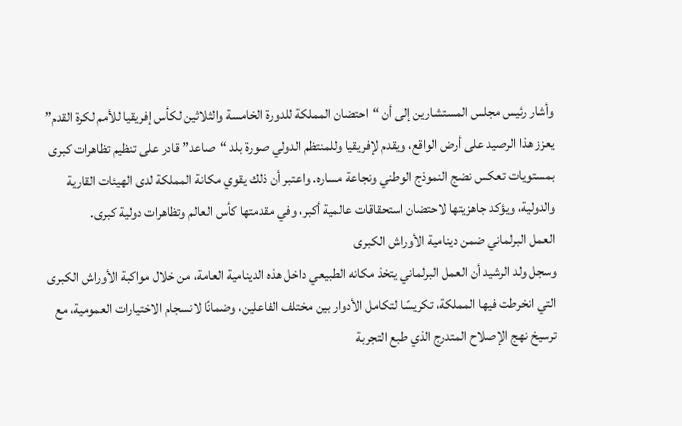وأشار رئيس مجلس المستشارين إلى أن “احتضان المملكة للدورة الخامسة والثلاثين لكأس إفريقيا للأمم لكرة القدم” يعزز هذا الرصيد على أرض الواقع، ويقدم لإفريقيا وللمنتظم الدولي صورة بلد “صاعد” قادر على تنظيم تظاهرات كبرى بمستويات تعكس نضج النموذج الوطني ونجاعة مساره. واعتبر أن ذلك يقوي مكانة المملكة لدى الهيئات القارية والدولية، ويؤكد جاهزيتها لاحتضان استحقاقات عالمية أكبر، وفي مقدمتها كأس العالم وتظاهرات دولية كبرى.
العمل البرلماني ضمن دينامية الأوراش الكبرى
وسجل ولد الرشيد أن العمل البرلماني يتخذ مكانه الطبيعي داخل هذه الدينامية العامة، من خلال مواكبة الأوراش الكبرى التي انخرطت فيها المملكة، تكريسًا لتكامل الأدوار بين مختلف الفاعلين، وضمانًا لانسجام الاختيارات العمومية، مع ترسيخ نهج الإصلاح المتدرج الذي طبع التجربة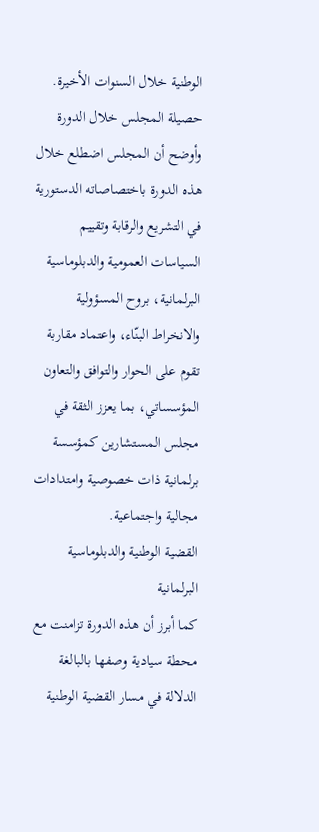الوطنية خلال السنوات الأخيرة.
حصيلة المجلس خلال الدورة
وأوضح أن المجلس اضطلع خلال هذه الدورة باختصاصاته الدستورية في التشريع والرقابة وتقييم السياسات العمومية والدبلوماسية البرلمانية، بروح المسؤولية والانخراط البنّاء، واعتماد مقاربة تقوم على الحوار والتوافق والتعاون المؤسساتي، بما يعزز الثقة في مجلس المستشارين كمؤسسة برلمانية ذات خصوصية وامتدادات مجالية واجتماعية.
القضية الوطنية والدبلوماسية البرلمانية
كما أبرز أن هذه الدورة تزامنت مع محطة سيادية وصفها بالبالغة الدلالة في مسار القضية الوطنية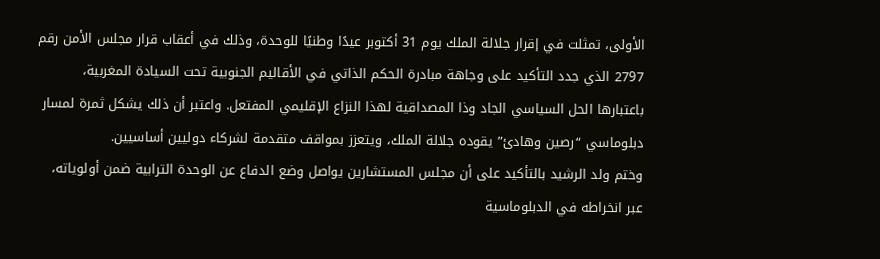الأولى، تمثلت في إقرار جلالة الملك يوم 31 أكتوبر عيدًا وطنيًا للوحدة، وذلك في أعقاب قرار مجلس الأمن رقم 2797 الذي جدد التأكيد على وجاهة مبادرة الحكم الذاتي في الأقاليم الجنوبية تحت السيادة المغربية، باعتبارها الحل السياسي الجاد وذا المصداقية لهذا النزاع الإقليمي المفتعل. واعتبر أن ذلك يشكل ثمرة لمسار دبلوماسي “رصين وهادئ” يقوده جلالة الملك، ويتعزز بمواقف متقدمة لشركاء دوليين أساسيين.
وختم ولد الرشيد بالتأكيد على أن مجلس المستشارين يواصل وضع الدفاع عن الوحدة الترابية ضمن أولوياته، عبر انخراطه في الدبلوماسية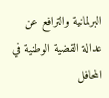البرلمانية والترافع عن عدالة القضية الوطنية في المحافل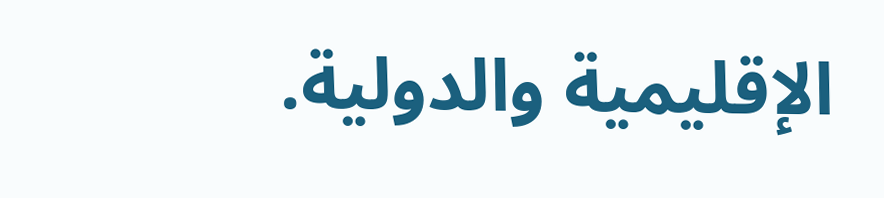الإقليمية والدولية.